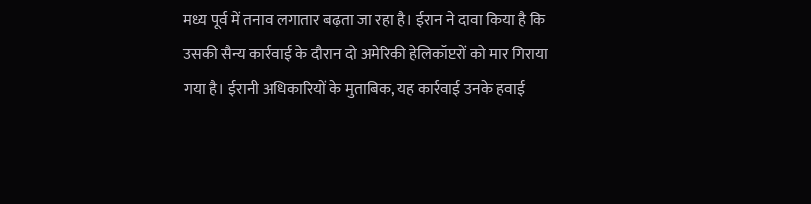मध्य पूर्व में तनाव लगातार बढ़ता जा रहा है। ईरान ने दावा किया है कि उसकी सैन्य कार्रवाई के दौरान दो अमेरिकी हेलिकॉप्टरों को मार गिराया गया है। ईरानी अधिकारियों के मुताबिक, यह कार्रवाई उनके हवाई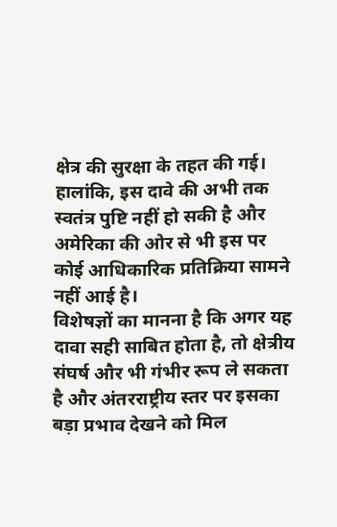क्षेत्र की सुरक्षा के तहत की गई। हालांकि, इस दावे की अभी तक स्वतंत्र पुष्टि नहीं हो सकी है और अमेरिका की ओर से भी इस पर कोई आधिकारिक प्रतिक्रिया सामने नहीं आई है।
विशेषज्ञों का मानना है कि अगर यह दावा सही साबित होता है, तो क्षेत्रीय संघर्ष और भी गंभीर रूप ले सकता है और अंतरराष्ट्रीय स्तर पर इसका बड़ा प्रभाव देखने को मिल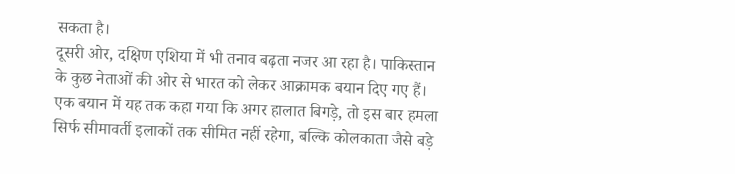सकता है।
दूसरी ओर, दक्षिण एशिया में भी तनाव बढ़ता नजर आ रहा है। पाकिस्तान के कुछ नेताओं की ओर से भारत को लेकर आक्रामक बयान दिए गए हैं। एक बयान में यह तक कहा गया कि अगर हालात बिगड़े, तो इस बार हमला सिर्फ सीमावर्ती इलाकों तक सीमित नहीं रहेगा, बल्कि कोलकाता जैसे बड़े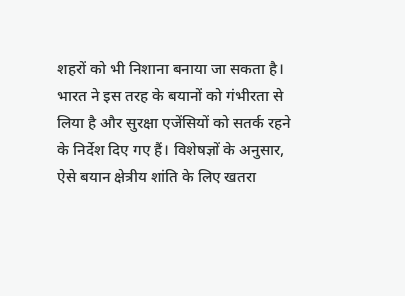शहरों को भी निशाना बनाया जा सकता है।
भारत ने इस तरह के बयानों को गंभीरता से लिया है और सुरक्षा एजेंसियों को सतर्क रहने के निर्देश दिए गए हैं। विशेषज्ञों के अनुसार, ऐसे बयान क्षेत्रीय शांति के लिए खतरा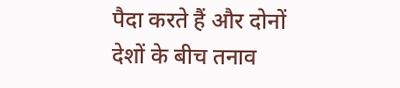पैदा करते हैं और दोनों देशों के बीच तनाव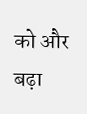को और बढ़ा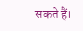सकते हैं।